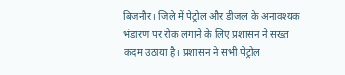बिजनौर। जिले में पेट्रोल और डीजल के अनावश्यक भंडारण पर रोक लगाने के लिए प्रशासन ने सख्त कदम उठाया है। प्रशासन ने सभी पेट्रोल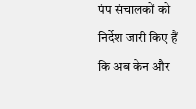पंप संचालकों को निर्देश जारी किए हैं कि अब केन और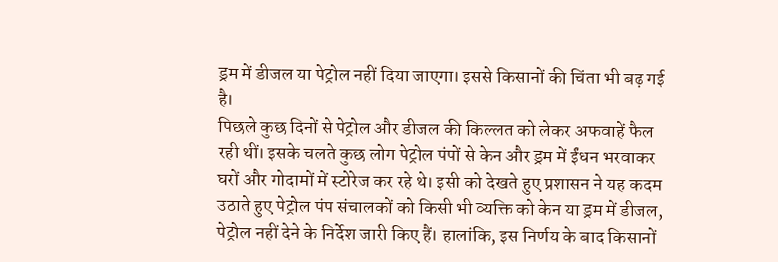ड्रम में डीजल या पेट्रोल नहीं दिया जाएगा। इससे किसानों की चिंता भी बढ़ गई है।
पिछले कुछ दिनों से पेट्रोल और डीजल की किल्लत को लेकर अफवाहें फैल रही थीं। इसके चलते कुछ लोग पेट्रोल पंपों से केन और ड्रम में ईंधन भरवाकर घरों और गोदामों में स्टोरेज कर रहे थे। इसी को देखते हुए प्रशासन ने यह कदम उठाते हुए पेट्रोल पंप संचालकों को किसी भी व्यक्ति को केन या ड्रम में डीजल, पेट्रोल नहीं देने के निर्देश जारी किए हैं। हालांकि, इस निर्णय के बाद किसानों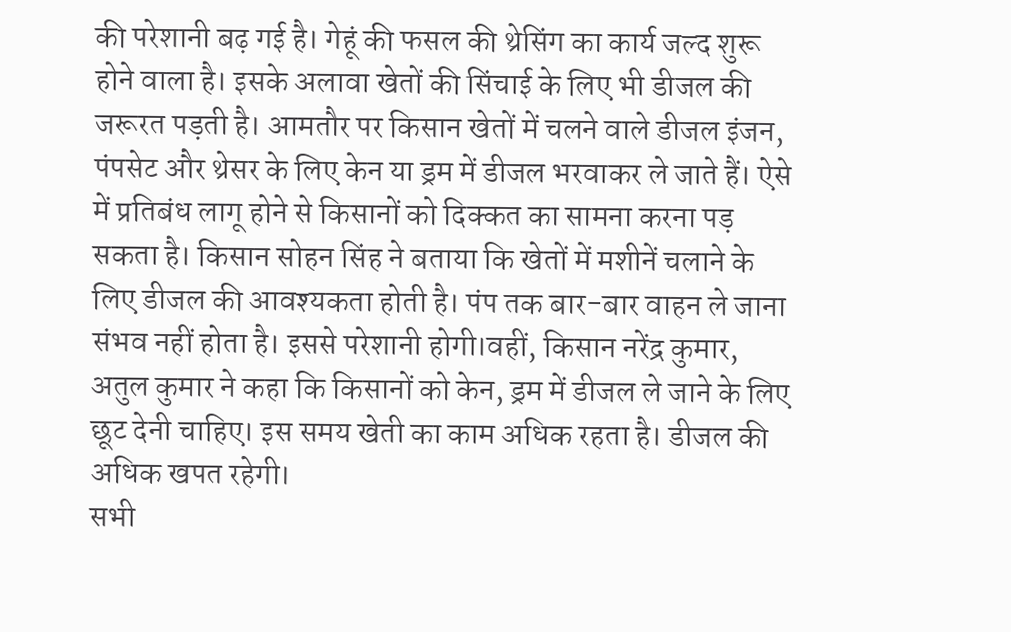की परेशानी बढ़ गई है। गेहूं की फसल की थ्रेसिंग का कार्य जल्द शुरू होने वाला है। इसके अलावा खेतों की सिंचाई के लिए भी डीजल की जरूरत पड़ती है। आमतौर पर किसान खेतों में चलने वाले डीजल इंजन, पंपसेट और थ्रेसर के लिए केन या ड्रम में डीजल भरवाकर ले जाते हैं। ऐसे में प्रतिबंध लागू होने से किसानों को दिक्कत का सामना करना पड़ सकता है। किसान सोहन सिंह ने बताया कि खेतों में मशीनें चलाने के लिए डीजल की आवश्यकता होती है। पंप तक बार-बार वाहन ले जाना संभव नहीं होता है। इससे परेशानी होगी।वहीं, किसान नरेंद्र कुमार, अतुल कुमार ने कहा कि किसानों को केन, ड्रम में डीजल ले जाने के लिए छूट देनी चाहिए। इस समय खेती का काम अधिक रहता है। डीजल की अधिक खपत रहेगी।
सभी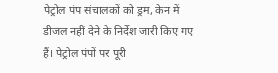पेट्रोल पंप संचालकों को ड्रम, केन में डीजल नहीं देने के निर्देश जारी किए गए हैं। पेट्रोल पंपों पर पूरी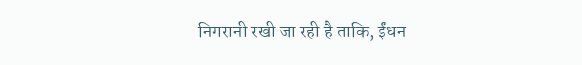निगरानी रखी जा रही है ताकि, ईंधन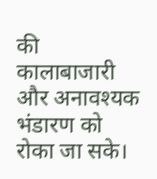की कालाबाजारी और अनावश्यक भंडारण को रोका जा सके।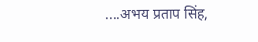....अभय प्रताप सिंह,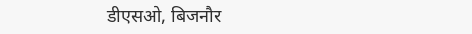डीएसओ, बिजनौर